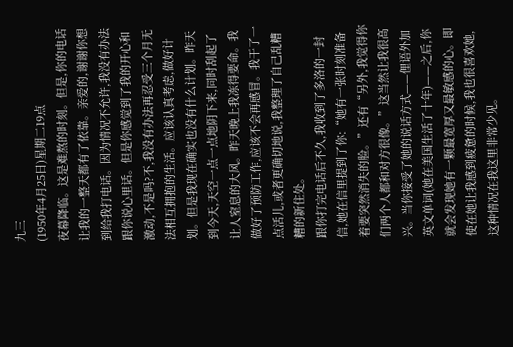九三
(1950年4月25日)星期二19点
夜幕降临。这是难熬的时刻。但是,你的电话让我的一整天都有了依靠。亲爱的,谢谢你想到给我打电话。因为情况不允许,我没有办法跟你说心里话。但是你感觉到了我的开心和激动,不是吗?不,我没有办法再忍受三个月无法相互拥抱的生活。应该认真考虑,做好计划。但是我现在确实也没有什么计划。昨天到今天,天空一点一点地阴下来,同时刮起了让人窒息的大风。昨天晚上我冻得要命。我做好了预防工作,应该不会再感冒。我干了一点活儿,或者更确切地说,我整理了自己乱糟糟的新住处。
跟你打完电话后不久,我收到了多洛的一封信,她在信里提到了你:“她有一张时刻准备着要突然消失的脸。”还有“另外,我觉得你们两个人都和对方很像。”这当然让我很高兴。当你接受了她的说话方式——俚语外加英文单词(她在美国生活了十年)——之后,你就会发现她有一颗最宽厚又最敏感的心。即使在她让我感到疲惫的时候,我也很喜欢她,这种情况在我这里非常少见。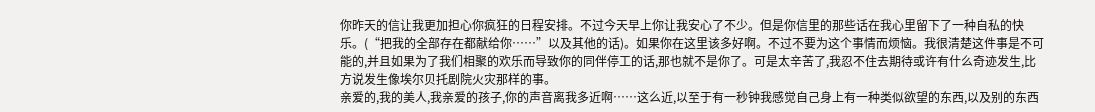你昨天的信让我更加担心你疯狂的日程安排。不过今天早上你让我安心了不少。但是你信里的那些话在我心里留下了一种自私的快乐。(“把我的全部存在都献给你……”以及其他的话)。如果你在这里该多好啊。不过不要为这个事情而烦恼。我很清楚这件事是不可能的,并且如果为了我们相聚的欢乐而导致你的同伴停工的话,那也就不是你了。可是太辛苦了,我忍不住去期待或许有什么奇迹发生,比方说发生像埃尔贝托剧院火灾那样的事。
亲爱的,我的美人,我亲爱的孩子,你的声音离我多近啊……这么近,以至于有一秒钟我感觉自己身上有一种类似欲望的东西,以及别的东西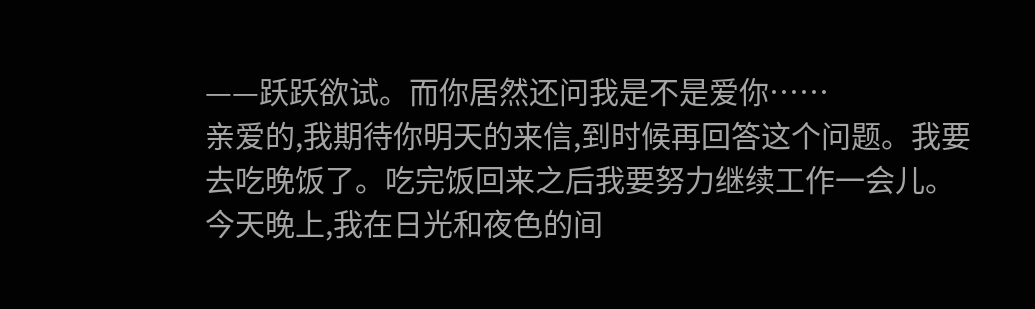——跃跃欲试。而你居然还问我是不是爱你……
亲爱的,我期待你明天的来信,到时候再回答这个问题。我要去吃晚饭了。吃完饭回来之后我要努力继续工作一会儿。今天晚上,我在日光和夜色的间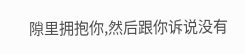隙里拥抱你,然后跟你诉说没有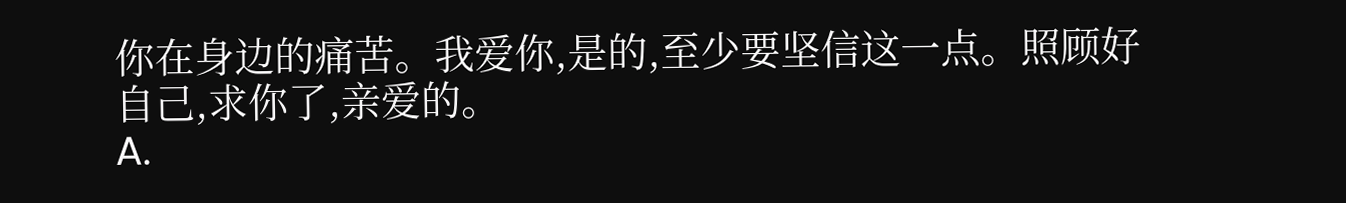你在身边的痛苦。我爱你,是的,至少要坚信这一点。照顾好自己,求你了,亲爱的。
A.